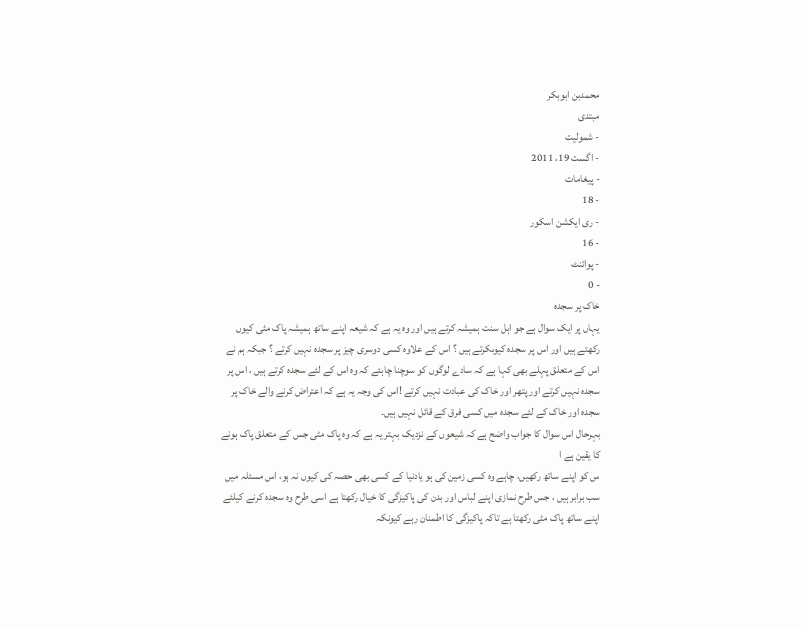محمدبن ابوبکر
مبتدی
- شمولیت
- اگست 19، 2011
- پیغامات
- 18
- ری ایکشن اسکور
- 16
- پوائنٹ
- 0
خاک پر سجدہ
یہاں پر ایک سوال ہے جو اہل سنت ہمیشہ کرتے ہیں اور وہ یہ ہے کہ شیعہ اپنے ساتھ ہمیشہ پاک مٹی کیوں رکھتے ہیں اور اس پر سجدہ کیوںکرتے ہیں ؟ اس کے علاوہ کسی دوسری چیز پر سجدہ نہیں کرتے ؟ جبکہ ہم نے اس کے متعلق پہلے بھی کہا ہے کہ سادے لوگوں کو سوچنا چاہئے کہ وہ اس کے لئے سجدہ کرتے ہیں ، اس پر سجدہ نہیں کرتے اور پتھر اور خاک کی عبادت نہیں کرتے !اس کی وجہ یہ ہے کہ اعتراض کرنے والے خاک پر سجدہ اور خاک کے لئے سجدہ میں کسی فرق کے قائل نہیں ہیں۔
بہرحال اس سوال کا جواب واضح ہے کہ شیعوں کے نزدیک بہتر یہ ہے کہ وہ پاک مٹی جس کے متعلق پاک ہونے کا یقین ہے ا
س کو اپنے ساتھ رکھیں، چاہے وہ کسی زمین کی ہو یادنیا کے کسی بھی حصہ کی کیوں نہ ہو، اس مسئلہ میں سب برابر ہیں ، جس طرح نمازی اپنے لباس اور بدن کی پاکیزگی کا خیال رکھتا ہے اسی طرح وہ سجدہ کرنے کیلئے اپنے ساتھ پاک مٹی رکھتا ہے تاکہ پاکیزگی کا اطمنان رہے کیونکہ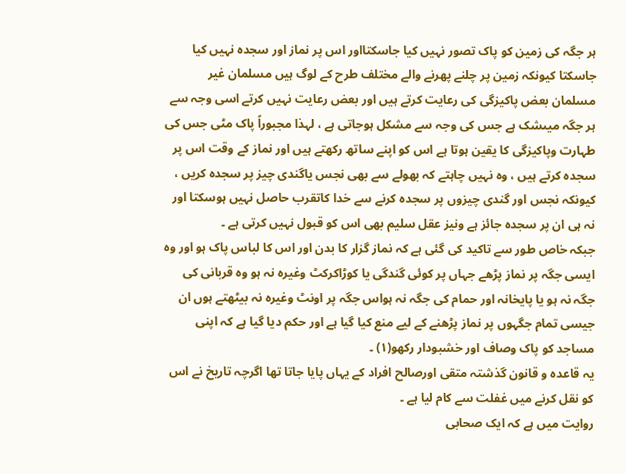ہر جگہ کی زمین کو پاک تصور نہیں کیا جاسکتااور اس پر نماز اور سجدہ نہیں کیا جاسکتا کیونکہ زمین پر چلنے پھرنے والے مختلف طرح کے لوگ ہیں مسلمان غیر مسلمان بعض پاکیزگی کی رعایت کرتے ہیں اور بعض رعایت نہیں کرتے اسی وجہ سے ہر جگہ میںشک ہے جس کی وجہ سے مشکل ہوجاتی ہے ، لہذا مجبوراً پاک مٹی جس کی طہارت وپاکیزگی کا یقین ہوتا ہے اس کو اپنے ساتھ رکھتے ہیں اور نماز کے وقت اس پر سجدہ کرتے ہیں ، وہ نہیں چاہتے کہ بھولے سے بھی نجس یاگندی چیز پر سجدہ کریں ، کیونکہ نجس اور گندی چیزوں پر سجدہ کرنے سے خدا کاتقرب حاصل نہیں ہوسکتا اور نہ ہی ان پر سجدہ جائز ہے ونیز عقل سلیم بھی اس کو قبول نہیں کرتی ہے ۔
جبکہ خاص طور سے تاکید کی گئی ہے کہ نماز گزار کا بدن اور اس کا لباس پاک ہو اور وہ ایسی جگہ پر نماز پڑھے جہاں پر کوئی گندگی یا کوڑاکرکٹ وغیرہ نہ ہو وہ قربانی کی جگہ نہ ہو یا پایخانہ اور حمام کی جگہ نہ ہواس جگہ پر اونٹ وغیرہ نہ بیٹھتے ہوں ان جیسی تمام جگہوں پر نماز پڑھنے کے لیے منع کیا گیا ہے اور حکم دیا گیا ہے کہ اپنی مساجد کو پاک وصاف اور خشبودار رکھو(۱) ۔
یہ قاعدہ و قانون گذشتہ متقی اورصالح افراد کے یہاں پایا جاتا تھا اگرچہ تاریخ نے اس کو نقل کرنے میں غفلت سے کام لیا ہے ۔
روایت میں ہے کہ ایک صحابی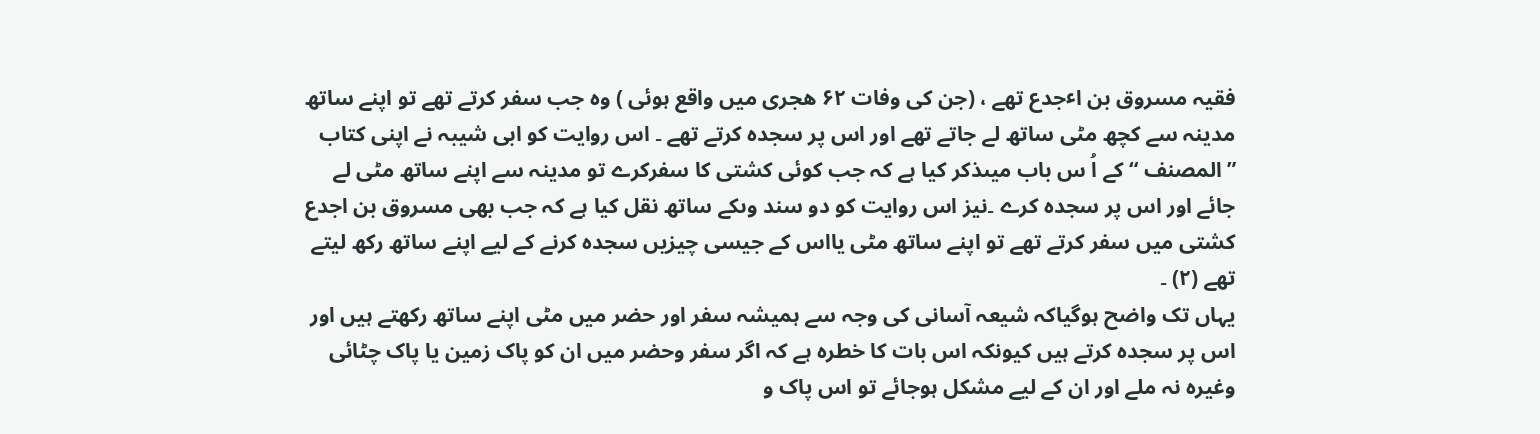فقیہ مسروق بن اٴجدع تھے ، (جن کی وفات ۶۲ ھجری میں واقع ہوئی ) وہ جب سفر کرتے تھے تو اپنے ساتھ مدینہ سے کچھ مٹی ساتھ لے جاتے تھے اور اس پر سجدہ کرتے تھے ۔ اس روایت کو ابی شیبہ نے اپنی کتاب ”المصنف “ کے اُ س باب میںذکر کیا ہے کہ جب کوئی کشتی کا سفرکرے تو مدینہ سے اپنے ساتھ مٹی لے جائے اور اس پر سجدہ کرے ۔نیز اس روایت کو دو سند وںکے ساتھ نقل کیا ہے کہ جب بھی مسروق بن اجدع کشتی میں سفر کرتے تھے تو اپنے ساتھ مٹی یااس کے جیسی چیزیں سجدہ کرنے کے لیے اپنے ساتھ رکھ لیتے تھے (۲) ۔
یہاں تک واضح ہوگیاکہ شیعہ آسانی کی وجہ سے ہمیشہ سفر اور حضر میں مٹی اپنے ساتھ رکھتے ہیں اور اس پر سجدہ کرتے ہیں کیونکہ اس بات کا خطرہ ہے کہ اگر سفر وحضر میں ان کو پاک زمین یا پاک چٹائی وغیرہ نہ ملے اور ان کے لیے مشکل ہوجائے تو اس پاک و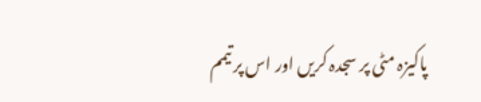پاکیزہ مٹی پر سجدہ کریں اور اس پر تیمم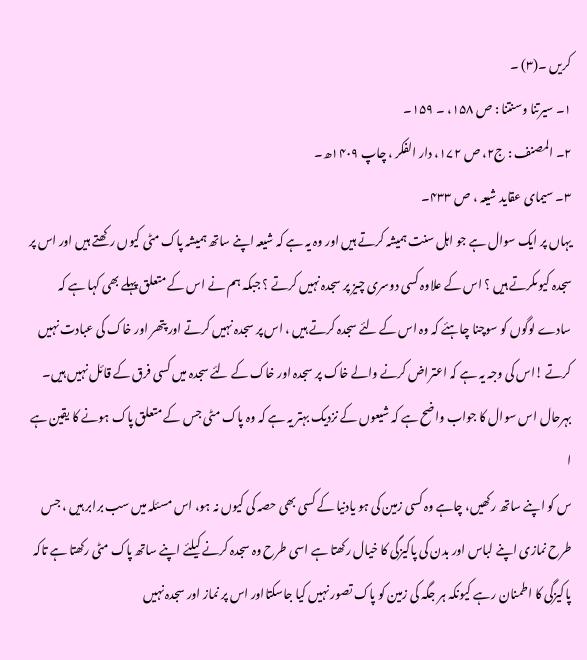کریں ۔(۳) ۔
۱۔ سیرتنا وسنتنا : ص ۱۵۸، ۔ ۱۵۹۔
۲۔ المصنف : ج۲، ص ۱۷۲، دار الفکر ، چاپ ۱۴۰۹ھ۔
۳۔ سیمای عقاید شیعہ ، ص ۴۳۳۔
یہاں پر ایک سوال ہے جو اہل سنت ہمیشہ کرتے ہیں اور وہ یہ ہے کہ شیعہ اپنے ساتھ ہمیشہ پاک مٹی کیوں رکھتے ہیں اور اس پر سجدہ کیوںکرتے ہیں ؟ اس کے علاوہ کسی دوسری چیز پر سجدہ نہیں کرتے ؟ جبکہ ہم نے اس کے متعلق پہلے بھی کہا ہے کہ سادے لوگوں کو سوچنا چاہئے کہ وہ اس کے لئے سجدہ کرتے ہیں ، اس پر سجدہ نہیں کرتے اور پتھر اور خاک کی عبادت نہیں کرتے !اس کی وجہ یہ ہے کہ اعتراض کرنے والے خاک پر سجدہ اور خاک کے لئے سجدہ میں کسی فرق کے قائل نہیں ہیں۔
بہرحال اس سوال کا جواب واضح ہے کہ شیعوں کے نزدیک بہتر یہ ہے کہ وہ پاک مٹی جس کے متعلق پاک ہونے کا یقین ہے ا
س کو اپنے ساتھ رکھیں، چاہے وہ کسی زمین کی ہو یادنیا کے کسی بھی حصہ کی کیوں نہ ہو، اس مسئلہ میں سب برابر ہیں ، جس طرح نمازی اپنے لباس اور بدن کی پاکیزگی کا خیال رکھتا ہے اسی طرح وہ سجدہ کرنے کیلئے اپنے ساتھ پاک مٹی رکھتا ہے تاکہ پاکیزگی کا اطمنان رہے کیونکہ ہر جگہ کی زمین کو پاک تصور نہیں کیا جاسکتااور اس پر نماز اور سجدہ نہیں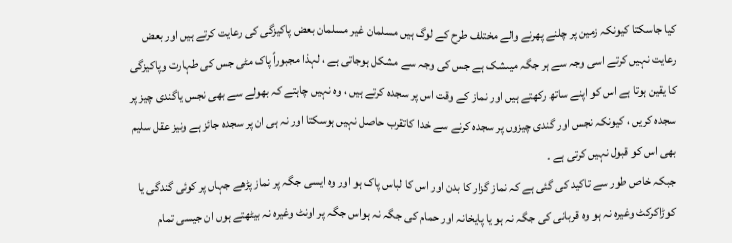کیا جاسکتا کیونکہ زمین پر چلنے پھرنے والے مختلف طرح کے لوگ ہیں مسلمان غیر مسلمان بعض پاکیزگی کی رعایت کرتے ہیں اور بعض رعایت نہیں کرتے اسی وجہ سے ہر جگہ میںشک ہے جس کی وجہ سے مشکل ہوجاتی ہے ، لہذا مجبوراً پاک مٹی جس کی طہارت وپاکیزگی کا یقین ہوتا ہے اس کو اپنے ساتھ رکھتے ہیں اور نماز کے وقت اس پر سجدہ کرتے ہیں ، وہ نہیں چاہتے کہ بھولے سے بھی نجس یاگندی چیز پر سجدہ کریں ، کیونکہ نجس اور گندی چیزوں پر سجدہ کرنے سے خدا کاتقرب حاصل نہیں ہوسکتا اور نہ ہی ان پر سجدہ جائز ہے ونیز عقل سلیم بھی اس کو قبول نہیں کرتی ہے ۔
جبکہ خاص طور سے تاکید کی گئی ہے کہ نماز گزار کا بدن اور اس کا لباس پاک ہو اور وہ ایسی جگہ پر نماز پڑھے جہاں پر کوئی گندگی یا کوڑاکرکٹ وغیرہ نہ ہو وہ قربانی کی جگہ نہ ہو یا پایخانہ اور حمام کی جگہ نہ ہواس جگہ پر اونٹ وغیرہ نہ بیٹھتے ہوں ان جیسی تمام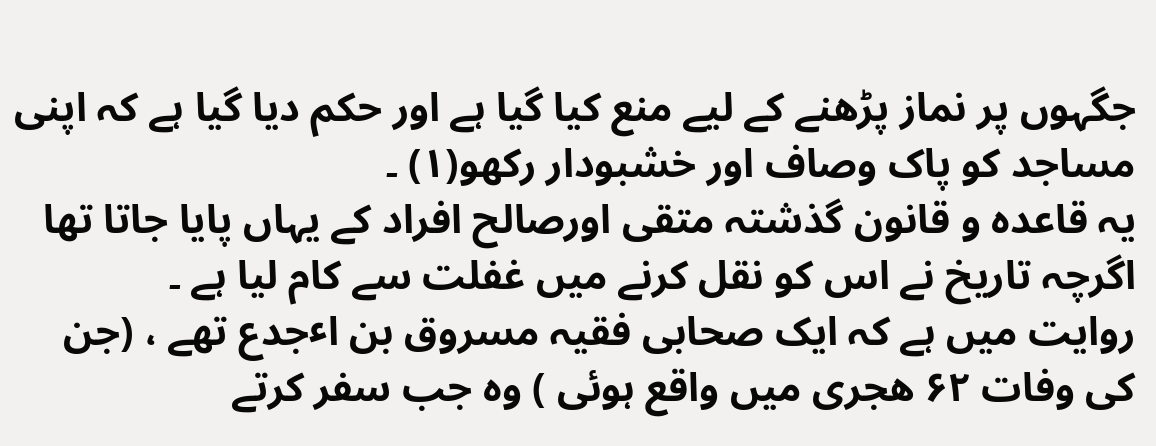جگہوں پر نماز پڑھنے کے لیے منع کیا گیا ہے اور حکم دیا گیا ہے کہ اپنی مساجد کو پاک وصاف اور خشبودار رکھو(۱) ۔
یہ قاعدہ و قانون گذشتہ متقی اورصالح افراد کے یہاں پایا جاتا تھا اگرچہ تاریخ نے اس کو نقل کرنے میں غفلت سے کام لیا ہے ۔
روایت میں ہے کہ ایک صحابی فقیہ مسروق بن اٴجدع تھے ، (جن کی وفات ۶۲ ھجری میں واقع ہوئی ) وہ جب سفر کرتے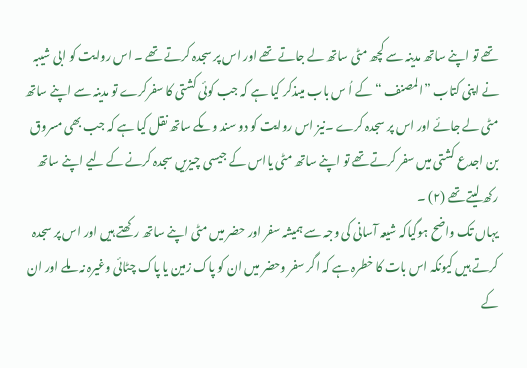تھے تو اپنے ساتھ مدینہ سے کچھ مٹی ساتھ لے جاتے تھے اور اس پر سجدہ کرتے تھے ۔ اس روایت کو ابی شیبہ نے اپنی کتاب ”المصنف “ کے اُ س باب میںذکر کیا ہے کہ جب کوئی کشتی کا سفرکرے تو مدینہ سے اپنے ساتھ مٹی لے جائے اور اس پر سجدہ کرے ۔نیز اس روایت کو دو سند وںکے ساتھ نقل کیا ہے کہ جب بھی مسروق بن اجدع کشتی میں سفر کرتے تھے تو اپنے ساتھ مٹی یااس کے جیسی چیزیں سجدہ کرنے کے لیے اپنے ساتھ رکھ لیتے تھے (۲) ۔
یہاں تک واضح ہوگیاکہ شیعہ آسانی کی وجہ سے ہمیشہ سفر اور حضر میں مٹی اپنے ساتھ رکھتے ہیں اور اس پر سجدہ کرتے ہیں کیونکہ اس بات کا خطرہ ہے کہ اگر سفر وحضر میں ان کو پاک زمین یا پاک چٹائی وغیرہ نہ ملے اور ان کے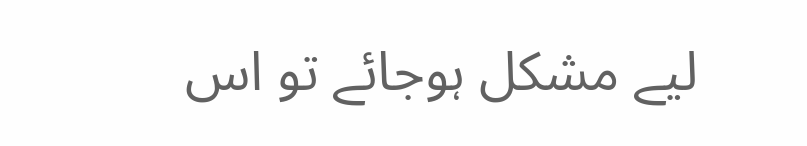لیے مشکل ہوجائے تو اس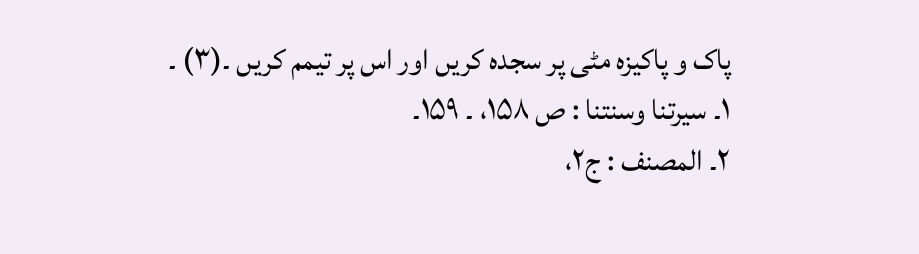پاک و پاکیزہ مٹی پر سجدہ کریں اور اس پر تیمم کریں ۔(۳) ۔
۱۔ سیرتنا وسنتنا : ص ۱۵۸، ۔ ۱۵۹۔
۲۔ المصنف : ج۲،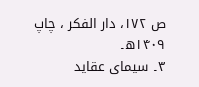ص ۱۷۲، دار الفکر ، چاپ ۱۴۰۹ھ۔
۳۔ سیمای عقاید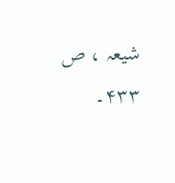شیعہ ، ص ۴۳۳۔